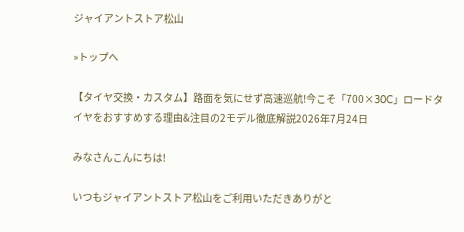ジャイアントストア松山

»トップへ

【タイヤ交換・カスタム】路面を気にせず高速巡航!今こそ「700×30C」ロードタイヤをおすすめする理由&注目の2モデル徹底解説2026年7月24日

みなさんこんにちは!

いつもジャイアントストア松山をご利用いただきありがと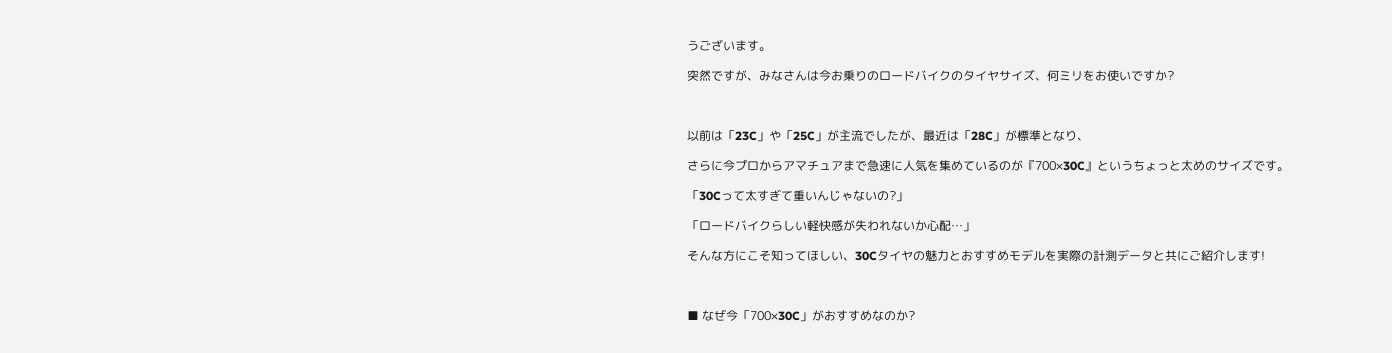うございます。

突然ですが、みなさんは今お乗りのロードバイクのタイヤサイズ、何ミリをお使いですか?



以前は「23C」や「25C」が主流でしたが、最近は「28C」が標準となり、

さらに今プロからアマチュアまで急速に人気を集めているのが『700×30C』というちょっと太めのサイズです。

「30Cって太すぎて重いんじゃないの?」

「ロードバイクらしい軽快感が失われないか心配…」

そんな方にこそ知ってほしい、30Cタイヤの魅力とおすすめモデルを実際の計測データと共にご紹介します!



■ なぜ今「700×30C」がおすすめなのか?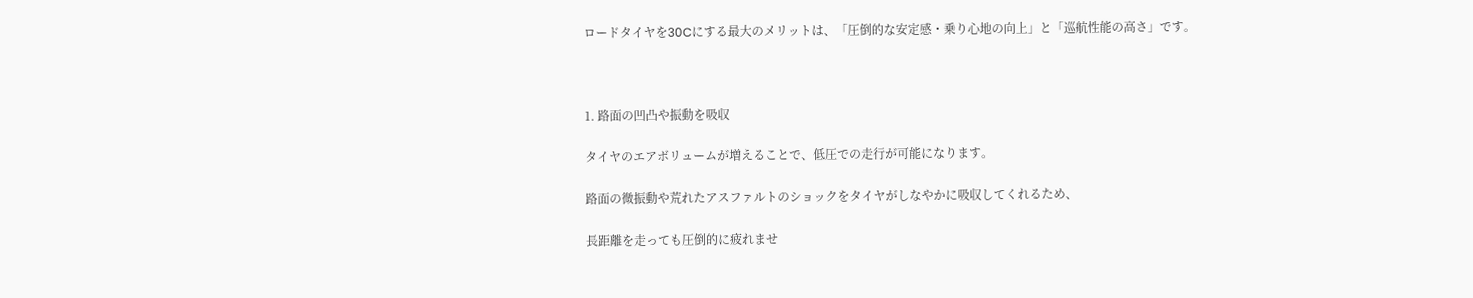ロードタイヤを30Cにする最大のメリットは、「圧倒的な安定感・乗り心地の向上」と「巡航性能の高さ」です。



1. 路面の凹凸や振動を吸収

タイヤのエアボリュームが増えることで、低圧での走行が可能になります。

路面の微振動や荒れたアスファルトのショックをタイヤがしなやかに吸収してくれるため、

長距離を走っても圧倒的に疲れませ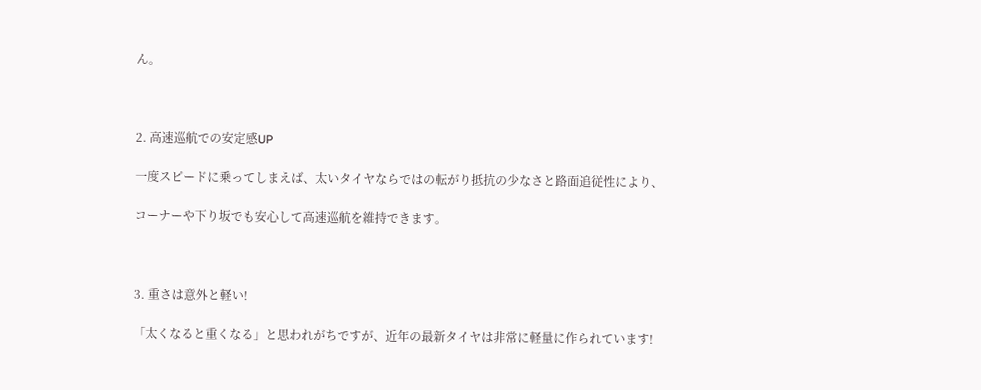ん。



2. 高速巡航での安定感UP

一度スピードに乗ってしまえば、太いタイヤならではの転がり抵抗の少なさと路面追従性により、

コーナーや下り坂でも安心して高速巡航を維持できます。



3. 重さは意外と軽い!

「太くなると重くなる」と思われがちですが、近年の最新タイヤは非常に軽量に作られています!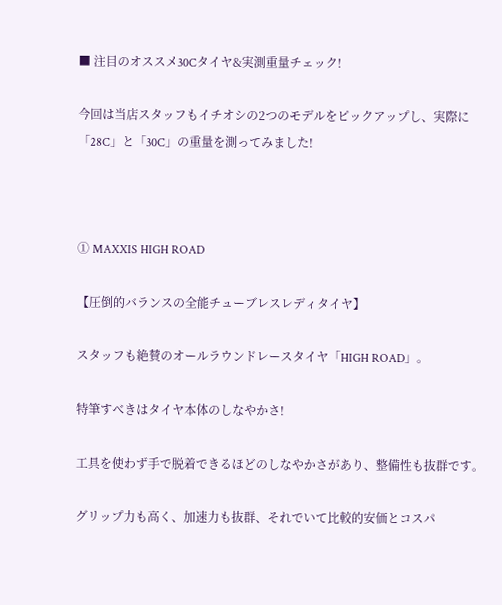■ 注目のオススメ30Cタイヤ&実測重量チェック!

今回は当店スタッフもイチオシの2つのモデルをピックアップし、実際に「28C」と「30C」の重量を測ってみました!



① MAXXIS HIGH ROAD

【圧倒的バランスの全能チューブレスレディタイヤ】

スタッフも絶賛のオールラウンドレースタイヤ「HIGH ROAD」。

特筆すべきはタイヤ本体のしなやかさ!

工具を使わず手で脱着できるほどのしなやかさがあり、整備性も抜群です。

グリップ力も高く、加速力も抜群、それでいて比較的安価とコスパ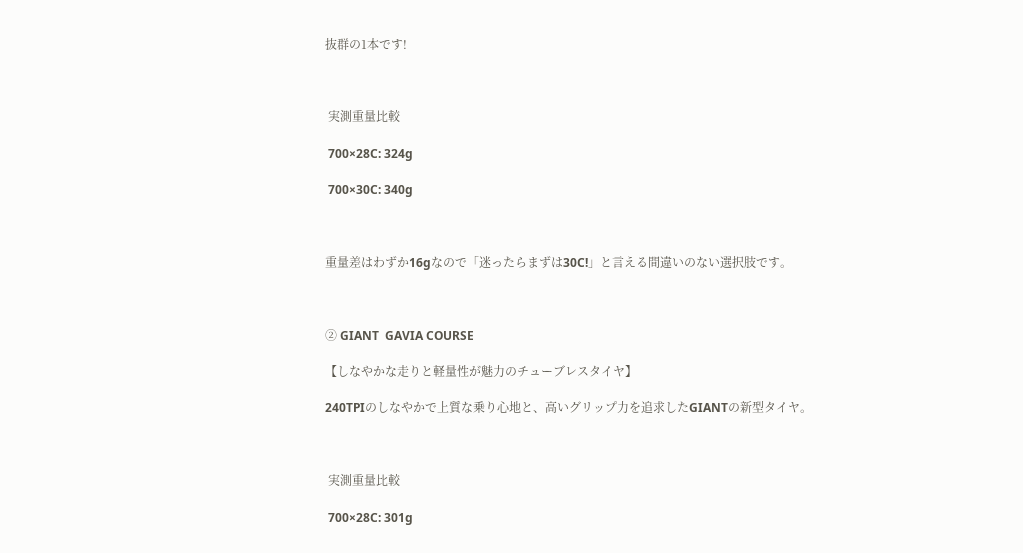抜群の1本です!



 実測重量比較

 700×28C: 324g

 700×30C: 340g



重量差はわずか16gなので「迷ったらまずは30C!」と言える間違いのない選択肢です。



② GIANT  GAVIA COURSE

【しなやかな走りと軽量性が魅力のチューブレスタイヤ】

240TPIのしなやかで上質な乗り心地と、高いグリップ力を追求したGIANTの新型タイヤ。



 実測重量比較

 700×28C: 301g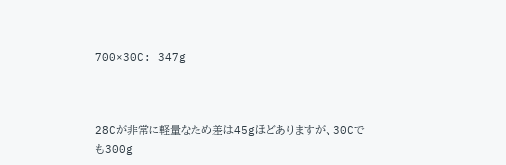700×30C: 347g



28Cが非常に軽量なため差は45gほどありますが、30Cでも300g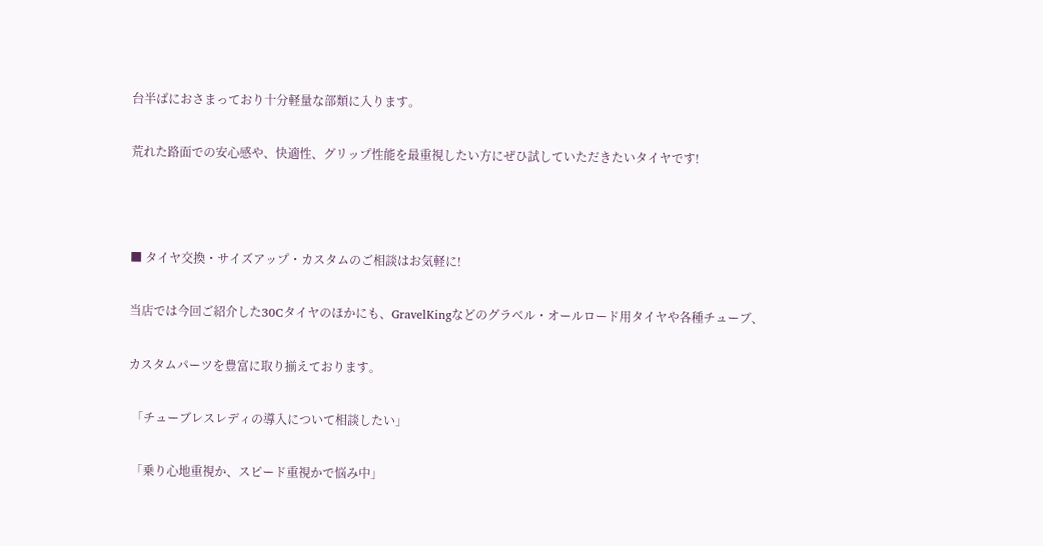台半ばにおさまっており十分軽量な部類に入ります。

荒れた路面での安心感や、快適性、グリップ性能を最重視したい方にぜひ試していただきたいタイヤです!



■ タイヤ交換・サイズアップ・カスタムのご相談はお気軽に!

当店では今回ご紹介した30Cタイヤのほかにも、GravelKingなどのグラベル・オールロード用タイヤや各種チューブ、

カスタムパーツを豊富に取り揃えております。

 「チューブレスレディの導入について相談したい」

 「乗り心地重視か、スピード重視かで悩み中」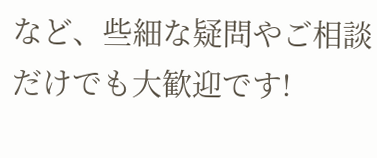など、些細な疑問やご相談だけでも大歓迎です!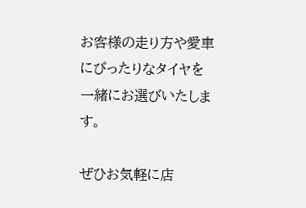お客様の走り方や愛車にぴったりなタイヤを一緒にお選びいたします。

ぜひお気軽に店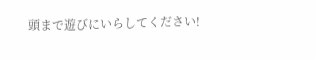頭まで遊びにいらしてください!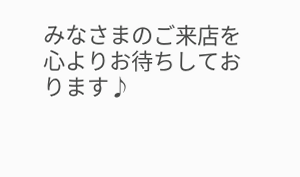みなさまのご来店を心よりお待ちしております♪